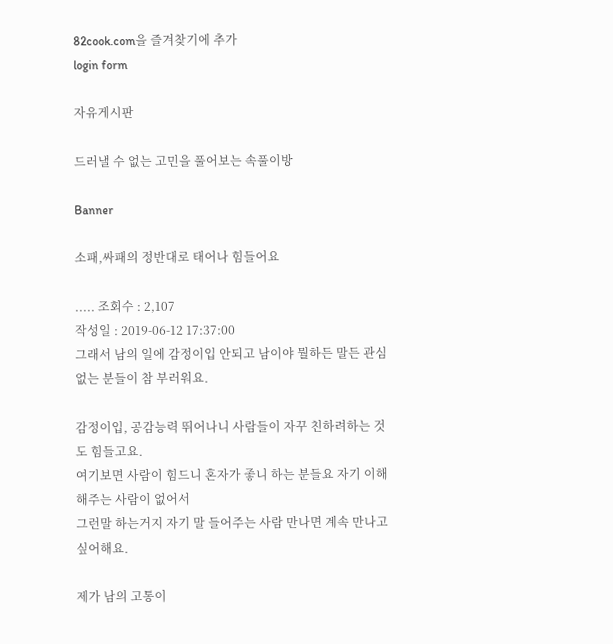82cook.com을 즐겨찾기에 추가
login form

자유게시판

드러낼 수 없는 고민을 풀어보는 속풀이방

Banner

소패,싸패의 정반대로 태어나 힘들어요

..... 조회수 : 2,107
작성일 : 2019-06-12 17:37:00
그래서 남의 일에 감정이입 안되고 남이야 뭘하든 말든 관심없는 분들이 참 부러워요.

감정이입, 공감능력 뛰어나니 사람들이 자꾸 친하려하는 것도 힘들고요.
여기보면 사람이 힘드니 혼자가 좋니 하는 분들요 자기 이해해주는 사람이 없어서
그런말 하는거지 자기 말 들어주는 사람 만나면 계속 만나고 싶어해요.

제가 남의 고통이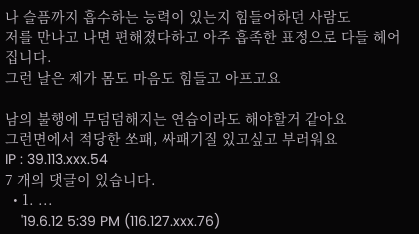나 슬픔까지 흡수하는 능력이 있는지 힘들어하던 사람도
저를 만나고 나면 편해졌다하고 아주 흡족한 표정으로 다들 헤어집니다.
그런 날은 제가 몸도 마음도 힘들고 아프고요

남의 불행에 무덤덤해지는 연습이라도 해야할거 같아요
그런면에서 적당한 쏘패, 싸패기질 있고싶고 부러워요
IP : 39.113.xxx.54
7 개의 댓글이 있습니다.
  • 1. ...
    '19.6.12 5:39 PM (116.127.xxx.76)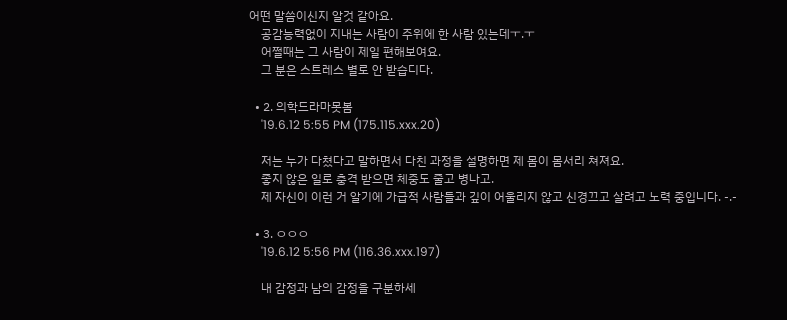어떤 말씀이신지 알것 같아요.
    공감능력없이 지내는 사람이 주위에 한 사람 있는데ㅜ.ㅜ
    어쩔때는 그 사람이 제일 편해보여요.
    그 분은 스트레스 별로 안 받습디다.

  • 2. 의학드라마못봄
    '19.6.12 5:55 PM (175.115.xxx.20)

    저는 누가 다쳤다고 말하면서 다친 과정을 설명하면 제 몸이 몸서리 쳐져요.
    좋지 않은 일로 충격 받으면 체중도 줄고 병나고.
    제 자신이 이런 거 알기에 가급적 사람들과 깊이 어울리지 않고 신경끄고 살려고 노력 중입니다. -.-

  • 3. ㅇㅇㅇ
    '19.6.12 5:56 PM (116.36.xxx.197)

    내 감정과 남의 감정을 구분하세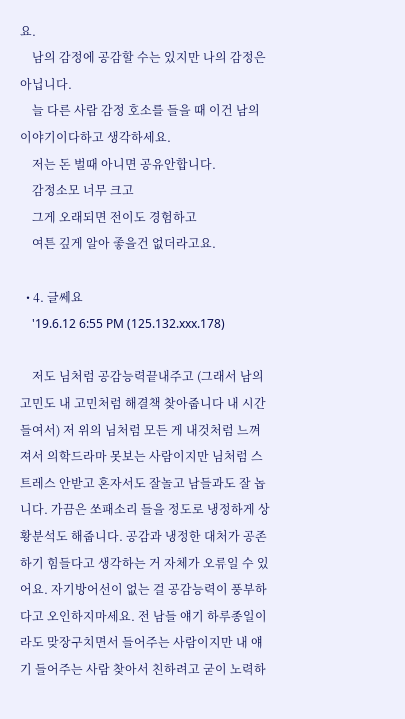요.
    남의 감정에 공감할 수는 있지만 나의 감정은 아닙니다.
    늘 다른 사람 감정 호소를 들을 때 이건 남의 이야기이다하고 생각하세요.
    저는 돈 벌때 아니면 공유안합니다.
    감정소모 너무 크고
    그게 오래되면 전이도 경험하고
    여튼 깊게 알아 좋을건 없더라고요.

  • 4. 글쎄요
    '19.6.12 6:55 PM (125.132.xxx.178)

    저도 님처럼 공감능력끝내주고 (그래서 남의 고민도 내 고민처럼 해결책 찾아줍니다 내 시간 들여서) 저 위의 님처럼 모든 게 내것처럼 느껴져서 의학드라마 못보는 사람이지만 님처럼 스트레스 안받고 혼자서도 잘놀고 남들과도 잘 놉니다. 가끔은 쏘패소리 들을 정도로 냉정하게 상황분석도 해줍니다. 공감과 냉정한 대처가 공존하기 힘들다고 생각하는 거 자체가 오류일 수 있어요. 자기방어선이 없는 걸 공감능력이 풍부하다고 오인하지마세요. 전 남들 얘기 하루종일이라도 맞장구치면서 들어주는 사람이지만 내 얘기 들어주는 사람 찾아서 친하려고 굳이 노력하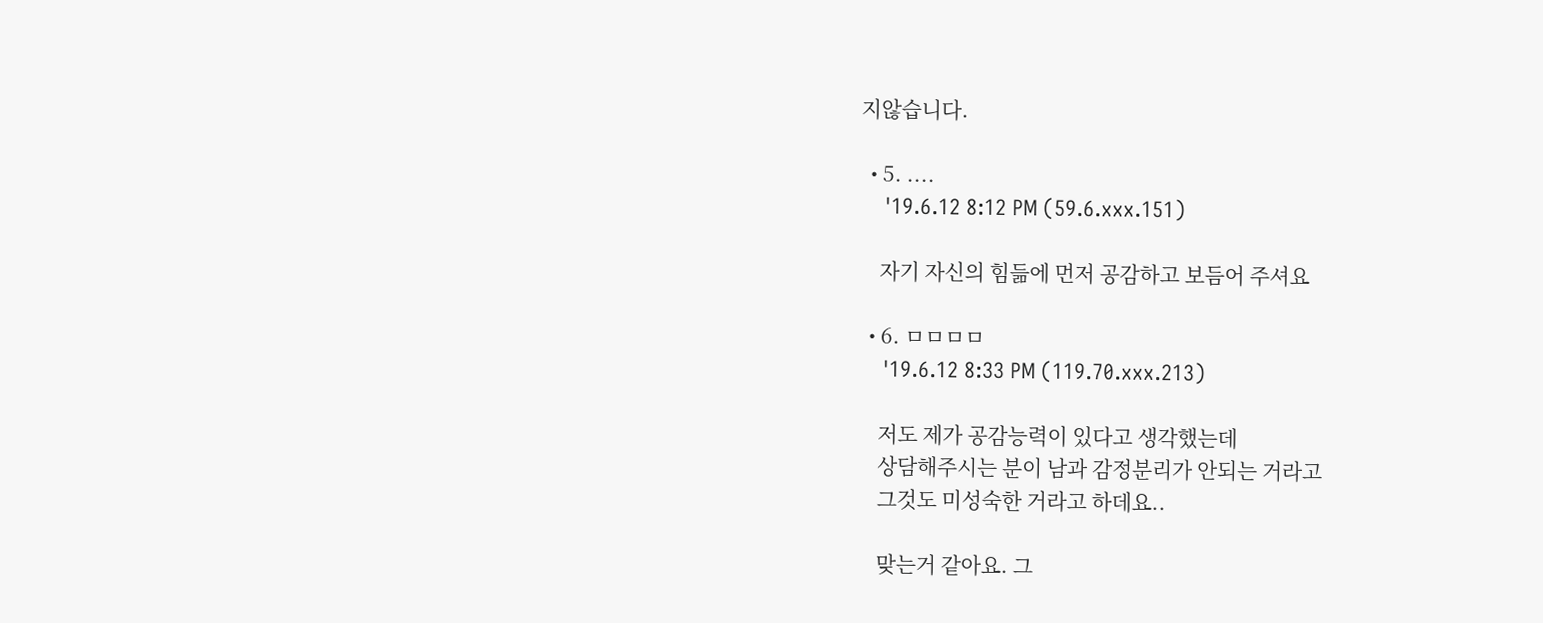지않습니다.

  • 5. ....
    '19.6.12 8:12 PM (59.6.xxx.151)

    자기 자신의 힘듦에 먼저 공감하고 보듬어 주셔요

  • 6. ㅁㅁㅁㅁ
    '19.6.12 8:33 PM (119.70.xxx.213)

    저도 제가 공감능력이 있다고 생각했는데
    상담해주시는 분이 남과 감정분리가 안되는 거라고
    그것도 미성숙한 거라고 하데요..

    맞는거 같아요. 그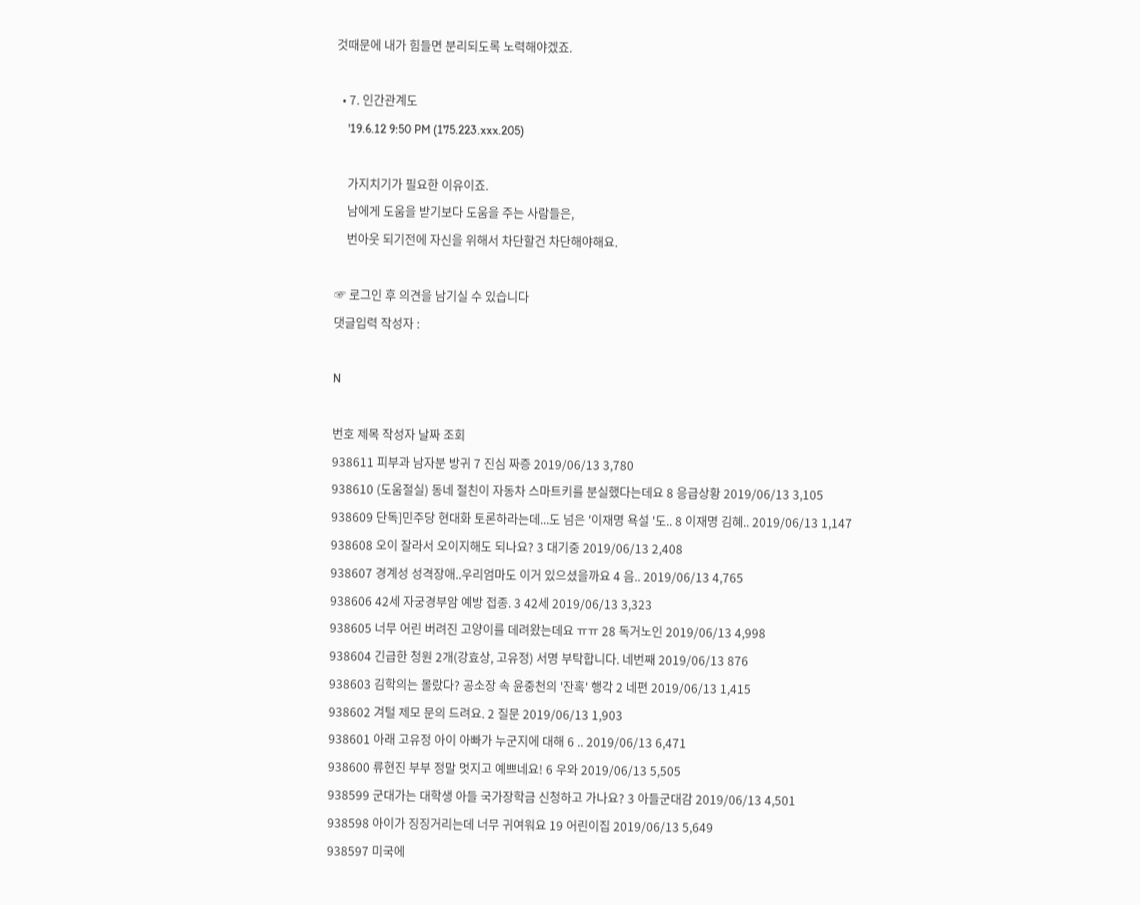것때문에 내가 힘들면 분리되도록 노력해야겠죠.

  • 7. 인간관계도
    '19.6.12 9:50 PM (175.223.xxx.205)

    가지치기가 필요한 이유이죠.
    남에게 도움을 받기보다 도움을 주는 사람들은,
    번아웃 되기전에 자신을 위해서 차단할건 차단해야해요.

☞ 로그인 후 의견을 남기실 수 있습니다
댓글입력 작성자 :

N

번호 제목 작성자 날짜 조회
938611 피부과 남자분 방귀 7 진심 짜증 2019/06/13 3,780
938610 (도움절실) 동네 절친이 자동차 스마트키를 분실했다는데요 8 응급상황 2019/06/13 3,105
938609 단독]민주당 현대화 토론하라는데...도 넘은 '이재명 욕설 '도.. 8 이재명 김혜.. 2019/06/13 1,147
938608 오이 잘라서 오이지해도 되나요? 3 대기중 2019/06/13 2,408
938607 경계성 성격장애..우리엄마도 이거 있으셨을까요 4 음.. 2019/06/13 4,765
938606 42세 자궁경부암 예방 접종. 3 42세 2019/06/13 3,323
938605 너무 어린 버려진 고양이를 데려왔는데요 ㅠㅠ 28 독거노인 2019/06/13 4,998
938604 긴급한 청원 2개(강효상, 고유정) 서명 부탁합니다. 네번째 2019/06/13 876
938603 김학의는 몰랐다? 공소장 속 윤중천의 '잔혹' 행각 2 네편 2019/06/13 1,415
938602 겨털 제모 문의 드려요. 2 질문 2019/06/13 1,903
938601 아래 고유정 아이 아빠가 누군지에 대해 6 .. 2019/06/13 6,471
938600 류현진 부부 정말 멋지고 예쁘네요! 6 우와 2019/06/13 5,505
938599 군대가는 대학생 아들 국가장학금 신청하고 가나요? 3 아들군대감 2019/06/13 4,501
938598 아이가 징징거리는데 너무 귀여워요 19 어린이집 2019/06/13 5,649
938597 미국에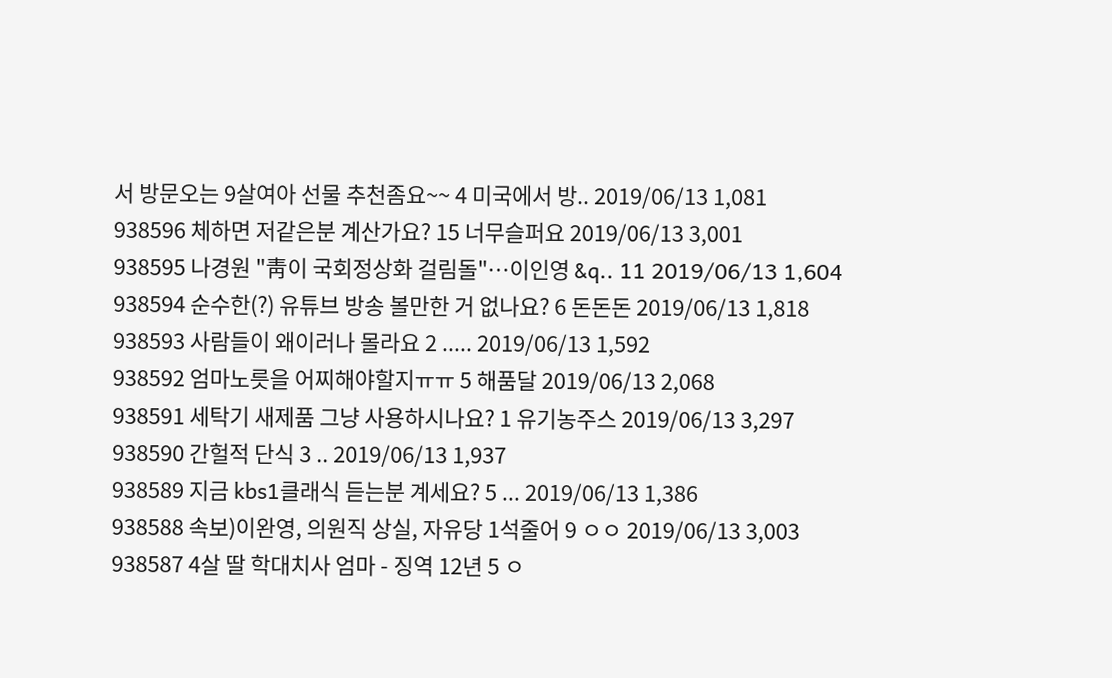서 방문오는 9살여아 선물 추천좀요~~ 4 미국에서 방.. 2019/06/13 1,081
938596 체하면 저같은분 계산가요? 15 너무슬퍼요 2019/06/13 3,001
938595 나경원 "靑이 국회정상화 걸림돌"…이인영 &q.. 11 2019/06/13 1,604
938594 순수한(?) 유튜브 방송 볼만한 거 없나요? 6 돈돈돈 2019/06/13 1,818
938593 사람들이 왜이러나 몰라요 2 ..... 2019/06/13 1,592
938592 엄마노릇을 어찌해야할지ㅠㅠ 5 해품달 2019/06/13 2,068
938591 세탁기 새제품 그냥 사용하시나요? 1 유기농주스 2019/06/13 3,297
938590 간헐적 단식 3 .. 2019/06/13 1,937
938589 지금 kbs1클래식 듣는분 계세요? 5 ... 2019/06/13 1,386
938588 속보)이완영, 의원직 상실, 자유당 1석줄어 9 ㅇㅇ 2019/06/13 3,003
938587 4살 딸 학대치사 엄마 - 징역 12년 5 ㅇ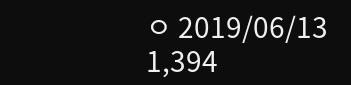ㅇ 2019/06/13 1,394